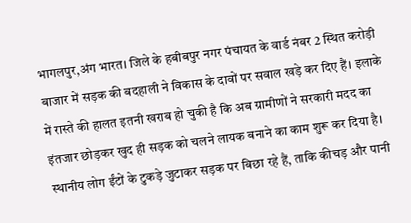भागलपुर,अंग भारत। जिले के हबीबपुर नगर पंचायत के वार्ड नंबर 2 स्थित करोड़ी बाजार में सड़क की बदहाली ने विकास के दावों पर सवाल खड़े कर दिए हैं। इलाके में रास्ते की हालत इतनी खराब हो चुकी है कि अब ग्रामीणों ने सरकारी मदद का इंतजार छोड़कर खुद ही सड़क को चलने लायक बनाने का काम शुरू कर दिया है। स्थानीय लोग ईंटों के टुकड़े जुटाकर सड़क पर बिछा रहे हैं, ताकि कीचड़ और पानी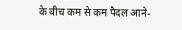के बीच कम से कम पैदल आने-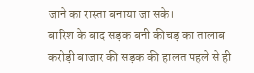जाने का रास्ता बनाया जा सके।
बारिश के बाद सड़क बनी कीचड़ का तालाब
करोड़ी बाजार की सड़क की हालत पहले से ही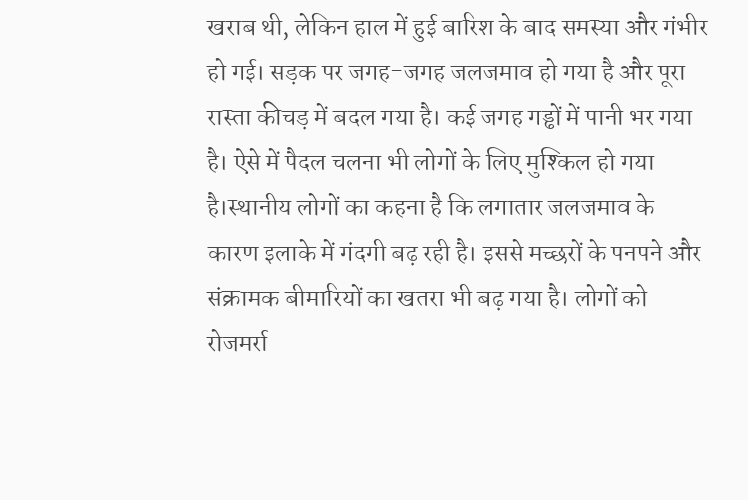खराब थी, लेकिन हाल में हुई बारिश के बाद समस्या और गंभीर हो गई। सड़क पर जगह-जगह जलजमाव हो गया है और पूरा रास्ता कीचड़ में बदल गया है। कई जगह गड्ढों में पानी भर गया है। ऐसे में पैदल चलना भी लोगों के लिए मुश्किल हो गया है।स्थानीय लोगों का कहना है कि लगातार जलजमाव के कारण इलाके में गंदगी बढ़ रही है। इससे मच्छरों के पनपने और संक्रामक बीमारियों का खतरा भी बढ़ गया है। लोगों को रोजमर्रा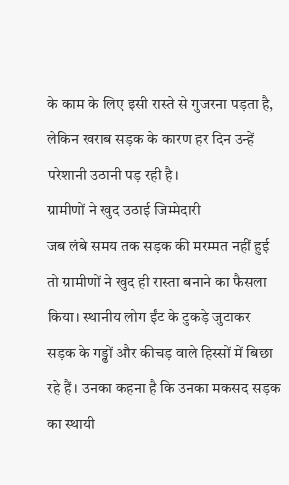के काम के लिए इसी रास्ते से गुजरना पड़ता है, लेकिन खराब सड़क के कारण हर दिन उन्हें परेशानी उठानी पड़ रही है।
ग्रामीणों ने खुद उठाई जिम्मेदारी
जब लंबे समय तक सड़क की मरम्मत नहीं हुई तो ग्रामीणों ने खुद ही रास्ता बनाने का फैसला किया। स्थानीय लोग ईंट के टुकड़े जुटाकर सड़क के गड्ढों और कीचड़ वाले हिस्सों में बिछा रहे हैं। उनका कहना है कि उनका मकसद सड़क का स्थायी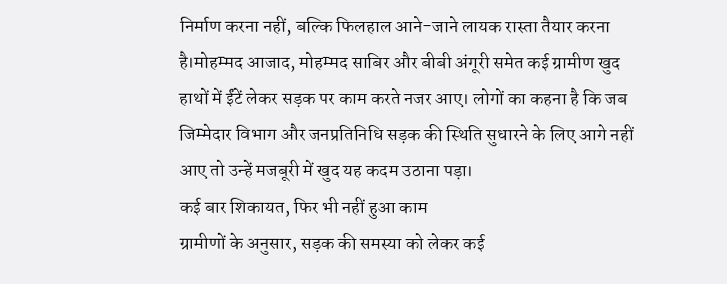निर्माण करना नहीं, बल्कि फिलहाल आने-जाने लायक रास्ता तैयार करना है।मोहम्मद आजाद, मोहम्मद साबिर और बीबी अंगूरी समेत कई ग्रामीण खुद हाथों में ईंटें लेकर सड़क पर काम करते नजर आए। लोगों का कहना है कि जब जिम्मेदार विभाग और जनप्रतिनिधि सड़क की स्थिति सुधारने के लिए आगे नहीं आए तो उन्हें मजबूरी में खुद यह कदम उठाना पड़ा।
कई बार शिकायत, फिर भी नहीं हुआ काम
ग्रामीणों के अनुसार, सड़क की समस्या को लेकर कई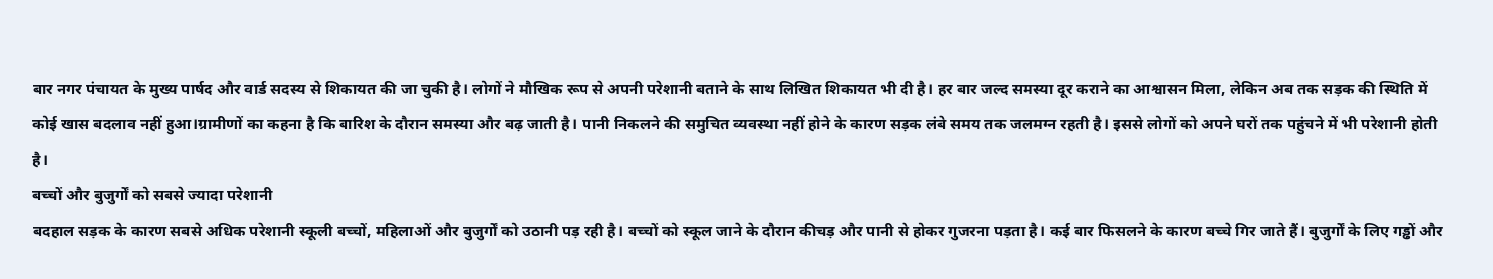बार नगर पंचायत के मुख्य पार्षद और वार्ड सदस्य से शिकायत की जा चुकी है। लोगों ने मौखिक रूप से अपनी परेशानी बताने के साथ लिखित शिकायत भी दी है। हर बार जल्द समस्या दूर कराने का आश्वासन मिला, लेकिन अब तक सड़क की स्थिति में कोई खास बदलाव नहीं हुआ।ग्रामीणों का कहना है कि बारिश के दौरान समस्या और बढ़ जाती है। पानी निकलने की समुचित व्यवस्था नहीं होने के कारण सड़क लंबे समय तक जलमग्न रहती है। इससे लोगों को अपने घरों तक पहुंचने में भी परेशानी होती है।
बच्चों और बुजुर्गों को सबसे ज्यादा परेशानी
बदहाल सड़क के कारण सबसे अधिक परेशानी स्कूली बच्चों, महिलाओं और बुजुर्गों को उठानी पड़ रही है। बच्चों को स्कूल जाने के दौरान कीचड़ और पानी से होकर गुजरना पड़ता है। कई बार फिसलने के कारण बच्चे गिर जाते हैं। बुजुर्गों के लिए गड्ढों और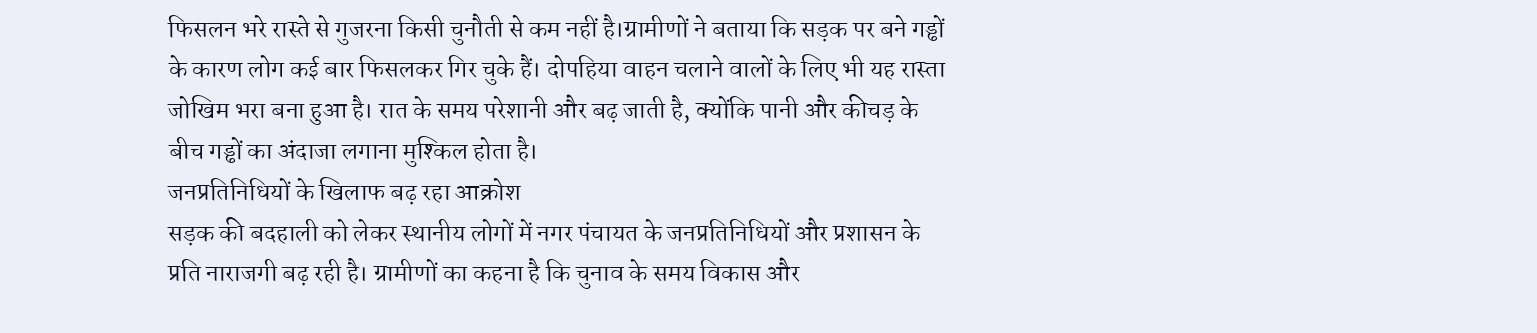फिसलन भरे रास्ते से गुजरना किसी चुनौती से कम नहीं है।ग्रामीणों ने बताया कि सड़क पर बने गड्ढों के कारण लोग कई बार फिसलकर गिर चुके हैं। दोपहिया वाहन चलाने वालों के लिए भी यह रास्ता जोखिम भरा बना हुआ है। रात के समय परेशानी और बढ़ जाती है, क्योंकि पानी और कीचड़ के बीच गड्ढों का अंदाजा लगाना मुश्किल होता है।
जनप्रतिनिधियों के खिलाफ बढ़ रहा आक्रोश
सड़क की बदहाली को लेकर स्थानीय लोगों में नगर पंचायत के जनप्रतिनिधियों और प्रशासन के प्रति नाराजगी बढ़ रही है। ग्रामीणों का कहना है कि चुनाव के समय विकास और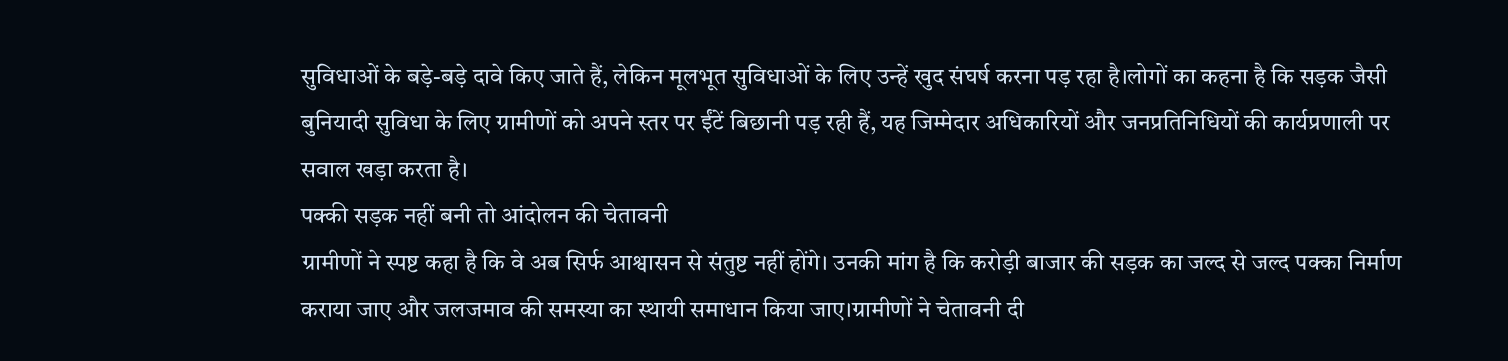सुविधाओं के बड़े-बड़े दावे किए जाते हैं, लेकिन मूलभूत सुविधाओं के लिए उन्हें खुद संघर्ष करना पड़ रहा है।लोगों का कहना है कि सड़क जैसी बुनियादी सुविधा के लिए ग्रामीणों को अपने स्तर पर ईंटें बिछानी पड़ रही हैं, यह जिम्मेदार अधिकारियों और जनप्रतिनिधियों की कार्यप्रणाली पर सवाल खड़ा करता है।
पक्की सड़क नहीं बनी तो आंदोलन की चेतावनी
ग्रामीणों ने स्पष्ट कहा है कि वे अब सिर्फ आश्वासन से संतुष्ट नहीं होंगे। उनकी मांग है कि करोड़ी बाजार की सड़क का जल्द से जल्द पक्का निर्माण कराया जाए और जलजमाव की समस्या का स्थायी समाधान किया जाए।ग्रामीणों ने चेतावनी दी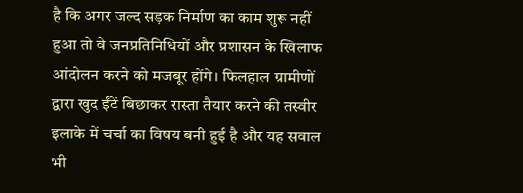है कि अगर जल्द सड़क निर्माण का काम शुरू नहीं हुआ तो वे जनप्रतिनिधियों और प्रशासन के खिलाफ आंदोलन करने को मजबूर होंगे। फिलहाल ग्रामीणों द्वारा खुद ईंटें बिछाकर रास्ता तैयार करने की तस्वीर इलाके में चर्चा का विषय बनी हुई है और यह सवाल भी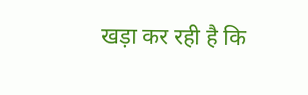खड़ा कर रही है कि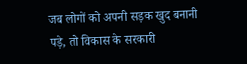जब लोगों को अपनी सड़क खुद बनानी पड़े, तो विकास के सरकारी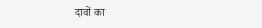दावों का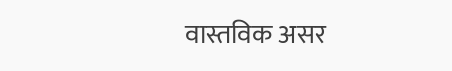वास्तविक असर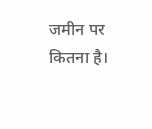जमीन पर कितना है।